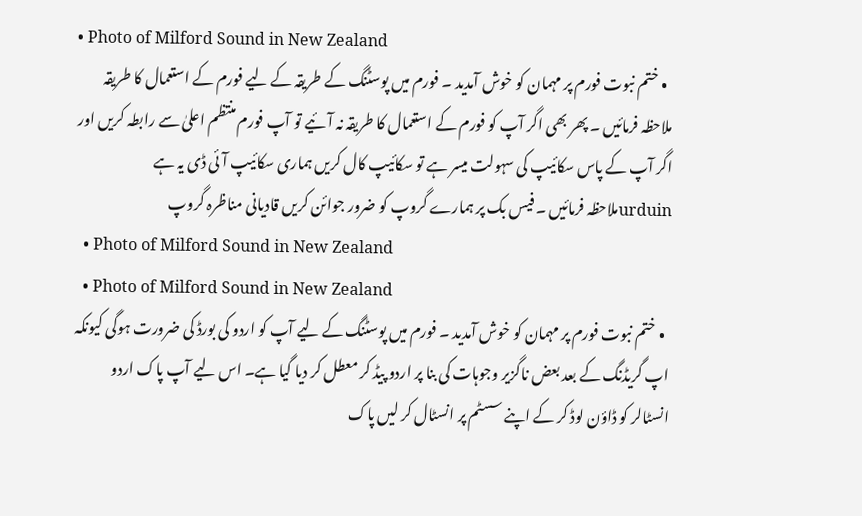• Photo of Milford Sound in New Zealand
  • ختم نبوت فورم پر مہمان کو خوش آمدید ۔ فورم میں پوسٹنگ کے طریقہ کے لیے فورم کے استعمال کا طریقہ ملاحظہ فرمائیں ۔ پھر بھی اگر آپ کو فورم کے استعمال کا طریقہ نہ آئیے تو آپ فورم منتظم اعلیٰ سے رابطہ کریں اور اگر آپ کے پاس سکائیپ کی سہولت میسر ہے تو سکائیپ کال کریں ہماری سکائیپ آئی ڈی یہ ہے urduinملاحظہ فرمائیں ۔ فیس بک پر ہمارے گروپ کو ضرور جوائن کریں قادیانی مناظرہ گروپ
  • Photo of Milford Sound in New Zealand
  • Photo of Milford Sound in New Zealand
  • ختم نبوت فورم پر مہمان کو خوش آمدید ۔ فورم میں پوسٹنگ کے لیے آپ کو اردو کی بورڈ کی ضرورت ہوگی کیونکہ اپ گریڈنگ کے بعد بعض ناگزیر وجوہات کی بنا پر اردو پیڈ کر معطل کر دیا گیا ہے۔ اس لیے آپ پاک اردو انسٹالر کو ڈاؤن لوڈ کر کے اپنے سسٹم پر انسٹال کر لیں پاک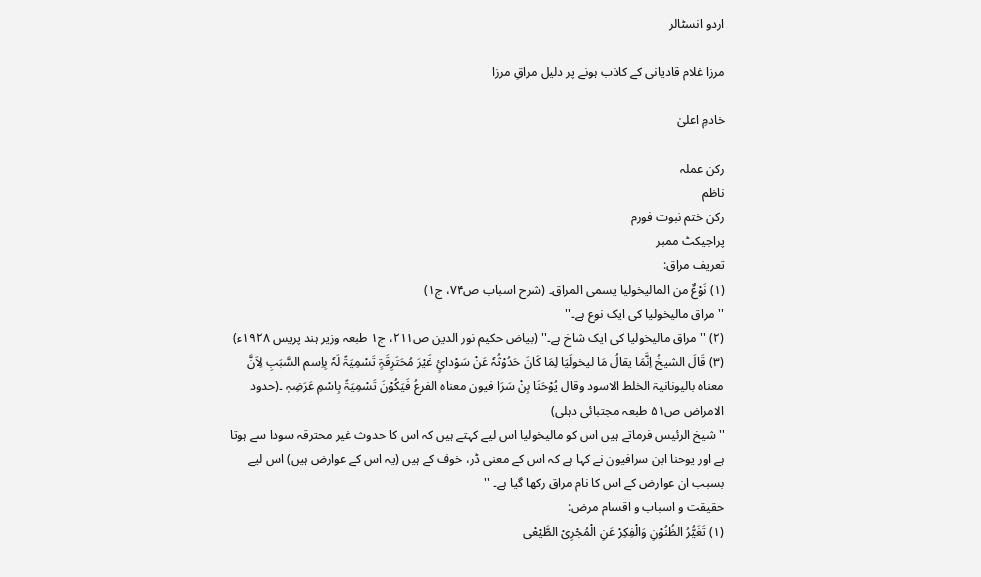اردو انسٹالر

مرزا غلام قادیانی کے کاذب ہونے پر دلیل مراقِ مرزا

خادمِ اعلیٰ

رکن عملہ
ناظم
رکن ختم نبوت فورم
پراجیکٹ ممبر
تعریف مراق:
(۱) نَوْعٌ من المالیخولیا یسمی المراق۔ (شرح اسباب ص۷۴، ج۱)
'' مراق مالیخولیا کی ایک نوع ہے۔''
(۲) '' مراق مالیخولیا کی ایک شاخ ہے۔'' (بیاض حکیم نور الدین ص۲۱۱، ج۱ طبعہ وزیر ہند پریس ۱۹۲۸ء)
(۳) قَالَ الشیخُ اِنَّمَا یقالُ مَا لیخولَیَا لِمَا کَانَ حَدُوْثُہٗ عَنْ سَوْدائٍ غَیْرَ مُحَتَرِقَۃٍ تَسْمِیَۃً لَہٗ بِاِسم السَّبَبِ لِاَنَّ معناہ بالیونانیۃ الخلط الاسود وقال یُوْحَنَا بِنْ سَرَا فیون معناہ الفرعُ فَیَکُوْنَ تَسْمِیَۃً بِاسْمِ عَرَضِہٖ ۔(حدود الامراض ص۵۱ طبعہ مجتبائی دہلی)
'' شیخ الرئیس فرماتے ہیں اس کو مالیخولیا اس لیے کہتے ہیں کہ اس کا حدوث غیر محترقہ سودا سے ہوتا ہے اور یوحنا ابن سرافیون نے کہا ہے کہ اس کے معنی ڈر، خوف کے ہیں (یہ اس کے عوارض ہیں) اس لیے بسبب ان عوارض کے اس کا نام مراق رکھا گیا ہے۔ ''
حقیقت و اسباب و اقسام مرض:
(۱) تَغَیُّرُ الظُنُوْنِ وَالْفِکِرْ عَنِ الْمُجْرِیْ الطَّیْعْی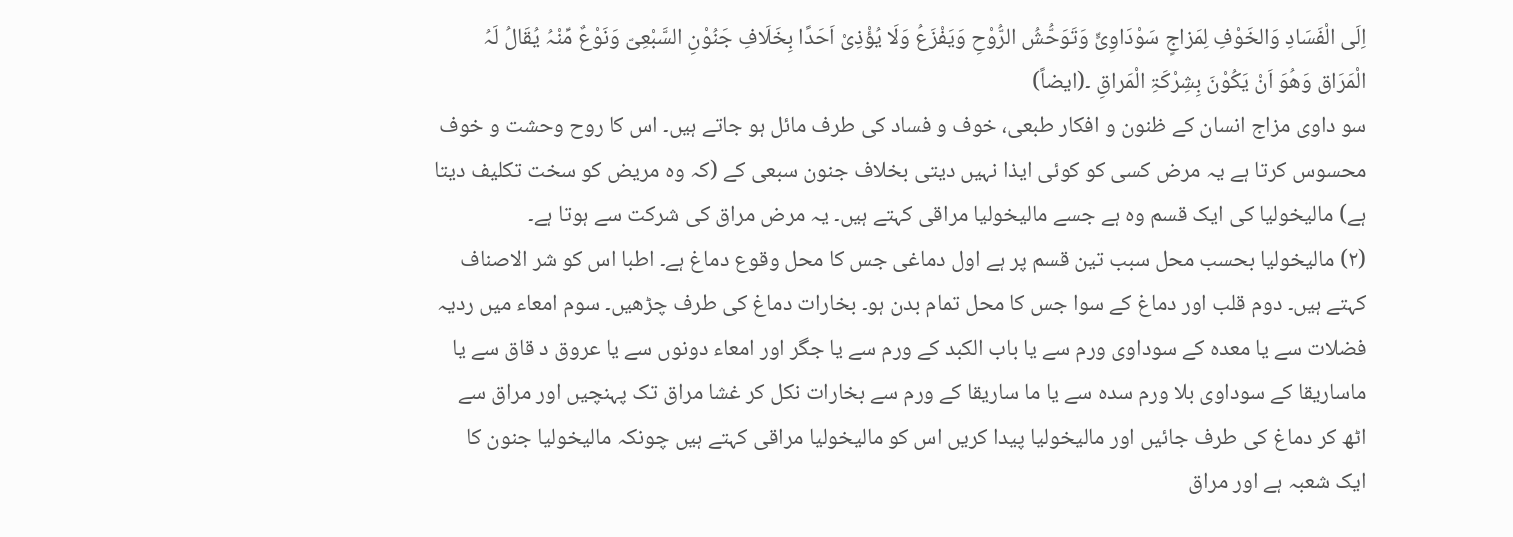اِلَی الْفَسَادِ وَالخَوْفِ لِمَزاجٍ سَوْدَاوِیٍّ وَتَوَحُّشُ الرُّوْحِ وَیَفْزَعُ وَلَا یُؤْذِیْ اَحَدًا بِخَلَافِ جَنُوْنِ السَّبْعِیّ وَنَوْعٌ مِّنْہُ یُقَالُ لَہُ الْمَرَاق وَھُوَ اَنْ یَکُوْنَ بِشِرْکَۃِ الْمَراقِ ۔(ایضاً)
سو داوی مزاج انسان کے ظنون و افکار طبعی، خوف و فساد کی طرف مائل ہو جاتے ہیں۔ اس کا روح وحشت و خوف محسوس کرتا ہے یہ مرض کسی کو کوئی ایذا نہیں دیتی بخلاف جنون سبعی کے (کہ وہ مریض کو سخت تکلیف دیتا ہے) مالیخولیا کی ایک قسم وہ ہے جسے مالیخولیا مراقی کہتے ہیں۔ یہ مرض مراق کی شرکت سے ہوتا ہے۔
(۲) مالیخولیا بحسب محل سبب تین قسم پر ہے اول دماغی جس کا محل وقوع دماغ ہے۔ اطبا اس کو شر الاصناف کہتے ہیں۔ دوم قلب اور دماغ کے سوا جس کا محل تمام بدن ہو۔ بخارات دماغ کی طرف چڑھیں۔ سوم امعاء میں ردیہ فضلات سے یا معدہ کے سوداوی ورم سے یا باب الکبد کے ورم سے یا جگر اور امعاء دونوں سے یا عروق د قاق سے یا ماساریقا کے سوداوی بلا ورم سدہ سے یا ما ساریقا کے ورم سے بخارات نکل کر غشا مراق تک پہنچیں اور مراق سے اٹھ کر دماغ کی طرف جائیں اور مالیخولیا پیدا کریں اس کو مالیخولیا مراقی کہتے ہیں چونکہ مالیخولیا جنون کا ایک شعبہ ہے اور مراق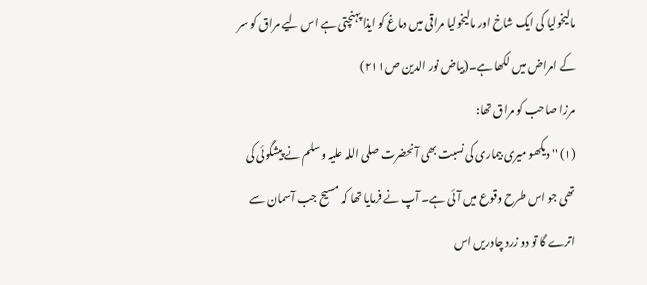مالیخولیا کی ایک شاخ اور مالیخولیا مراقی میں دماغ کو ایذا پہنچتی ہے اس لیے مراق کو سر کے امراض میں لکھا ہے۔(بیاض نور الدین ص۲۱۱)
مرزا صاحب کو مراق تھا:
(۱) '' دیکھو میری بیماری کی نسبت بھی آنحضرت صلی اللہ علیہ وسلم نے پیشگوئی کی تھی جو اس طرح وقوع میں آئی ہے۔ آپ نے فرمایا تھا کہ مسیح جب آسمان سے اترے گا تو دو زرد چادریں اس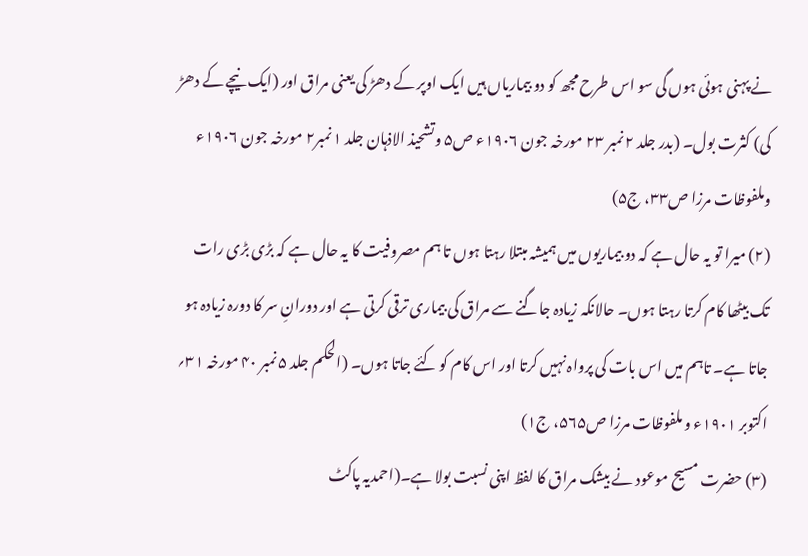نے پہنی ہوئی ہوں گی سو اس طرح مجھ کو دو بیماریاں ہیں ایک اوپر کے دھڑ کی یعنی مراق اور (ایک نیچے کے دھڑ کی) کثرت بول۔ (بدر جلد ۲ نمبر ۲۳ مورخہ جون ۱۹۰۶ء ص۵ وتشحیذ الاذہان جلد ۱ نمبر۲ مورخہ جون ۱۹۰۶ء وملفوظات مرزا ص۳۳، ج۵)
(۲) میرا تو یہ حال ہے کہ دو بیماریوں میں ہمیشہ مبتلا رہتا ہوں تا ہم مصروفیت کا یہ حال ہے کہ بڑی بڑی رات تک بیٹھا کام کرتا رہتا ہوں۔ حالانکہ زیادہ جاگنے سے مراق کی بیماری ترقی کرتی ہے اور دورانِ سر کا دورہ زیادہ ہو جاتا ہے۔ تاہم میں اس بات کی پرواہ نہیں کرتا اور اس کام کو کئے جاتا ہوں۔ (الحکم جلد ۵ نمبر ۴۰ مورخہ ۳۱؍ اکتوبر ۱۹۰۱ء و ملفوظات مرزا ص۵۶۵، ج۱)
(۳) حضرت مسیح موعود نے بیشک مراق کا لفظ اپنی نسبت بولا ہے۔(احمدیہ پاکٹ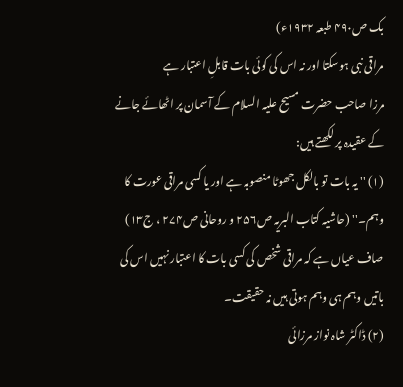بک ص۴۹۰ طبعہ ۱۹۳۲ء)
مراقی نبی ہوسکتا اور نہ اس کی کوئی بات قابلِ اعتبار ہے
مرزا صاحب حضرت مسیح علیہ السلام کے آسمان پر اٹھائے جانے کے عقیدہ پر لکھتے ہیں:
(۱) '' یہ بات تو بالکل جھوٹا منصوبہ ہے اور یا کسی مراقی عورت کا وہم۔'' (حاشیہ کتاب البریہ ص۲۵۶ و روحانی ص۲۷۴ ، ج۱۳)
صاف عیاں ہے کہ مراقی شخص کی کسی بات کا اعتبار نہیں اس کی باتیں وہم ہی وہم ہوتی ہیں نہ حقیقت۔
(۲) ڈاکٹر شاہ نواز مرزائی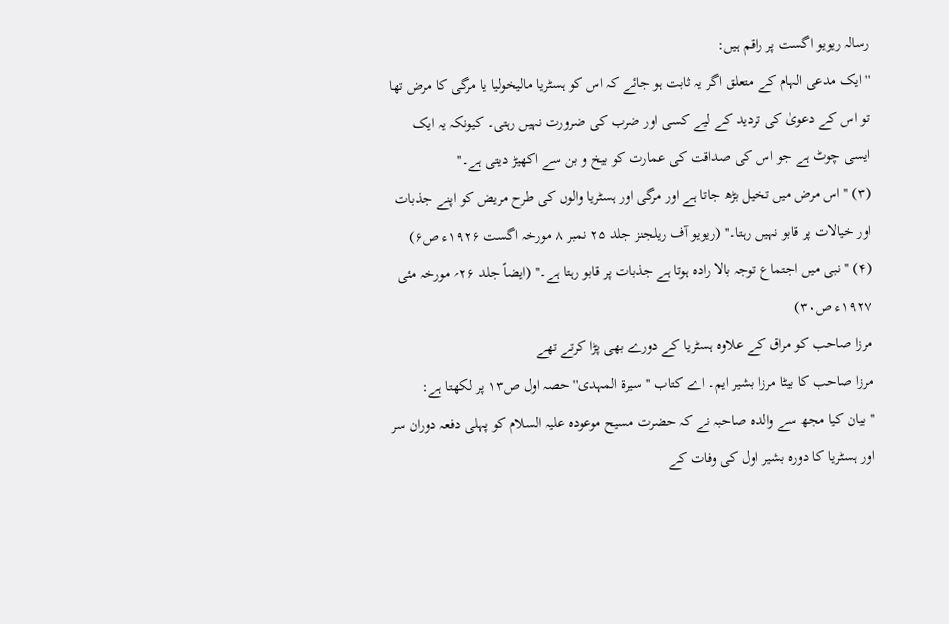رسالہ ریویو اگست پر راقم ہیں:
'' ایک مدعی الہام کے متعلق اگر یہ ثابت ہو جائے کہ اس کو ہسٹریا مالیخولیا یا مرگی کا مرض تھا تو اس کے دعویٰ کی تردید کے لیے کسی اور ضرب کی ضرورت نہیں رہتی۔ کیونکہ یہ ایک ایسی چوٹ ہے جو اس کی صداقت کی عمارت کو بیخ و بن سے اکھیڑ دیتی ہے۔''
(۳) '' اس مرض میں تخیل بڑھ جاتا ہے اور مرگی اور ہسٹریا والوں کی طرح مریض کو اپنے جذبات اور خیالات پر قابو نہیں رہتا۔'' (ریویو آف ریلجنز جلد ۲۵ نمبر ۸ مورخہ اگست ۱۹۲۶ء ص۶)
(۴) '' نبی میں اجتماع توجہ بالا رادہ ہوتا ہے جذبات پر قابو رہتا ہے۔'' (ایضاً جلد ۲۶؍ مورخہ مئی ۱۹۲۷ء ص۳۰)
مرزا صاحب کو مراق کے علاوہ ہسٹریا کے دورے بھی پڑا کرتے تھے
مرزا صاحب کا بیٹا مرزا بشیر ایم۔ اے کتاب '' سیرۃ المہدی'' حصہ اول ص۱۳ پر لکھتا ہے:
'' بیان کیا مجھ سے والدہ صاحبہ نے کہ حضرت مسیح موعودہ علیہ السلام کو پہلی دفعہ دوران سر اور ہسٹریا کا دورہ بشیر اول کی وفات کے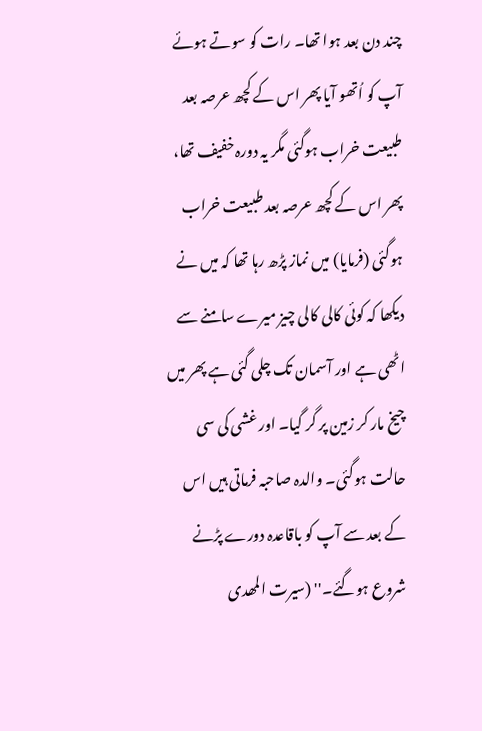چند دن بعد ہوا تھا۔ رات کو سوتے ہوئے آپ کو اُتھو آیا پھر اس کے کچھ عرصہ بعد طبیعت خراب ہوگئی مگر یہ دورہ خفیف تھا، پھر اس کے کچھ عرصہ بعد طبیعت خراب ہوگئی (فرمایا) میں نماز پڑھ رہا تھا کہ میں نے دیکھا کہ کوئی کالی کالی چیز میرے سامنے سے اٹھی ہے اور آسمان تک چلی گئی ہے پھر میں چیخ مار کر زمین پر گر گیا۔ اور غشی کی سی حالت ہوگئی۔ والدہ صاحبہ فرماتی ہیں اس کے بعد سے آپ کو باقاعدہ دورے پڑنے شروع ہوگئے۔'' (سیرت المھدی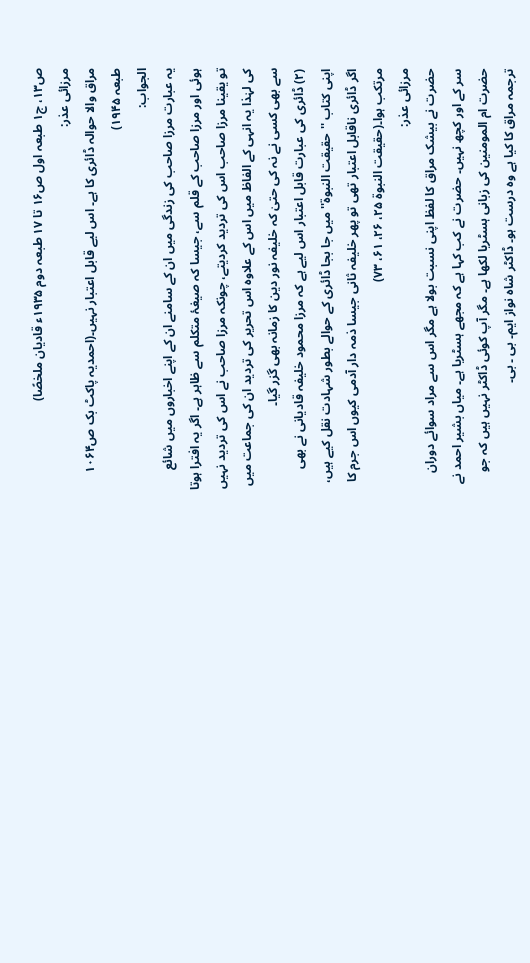ص۱۳، ج۱ طبعہ اول ص۱۶ تا ۱۷ طبعہ دوم ۱۹۳۵ء قادیان ملخصًا)
مرزائی عذر:
مراق والا حوالہ ڈائری کا ہے۔ اس لیے قابل اعتبار نہیں۔(احمدیہ پاکٹ بک ص۱۰۶۴ طبعہ ۱۹۴۵)
الجواب:
یہ عبارت مرزا صاحب کی زندگی میں ان کے سامنے ان کے اپنے اخباروں میں شائع ہوئی اور مرزا صاحب کے قلم سے، جیسا کہ صیغۂ متکلم سے ظاہر ہے۔ اگر یہ افترا ہوتا تو یقینا مرزا صاحب اس کی تردید کردیتے، چونکہ مرزا صاحب نے اس کی تردید نہیں کی لہٰذا یہ انہی کے الفاظ میں اس کے علاوہ اس تحریر کی تردید ان کی جماعت میں سے بھی کسی نے نہ کی حتیٰ کہ خلیفہ نور دین کا زمانہ بھی گزر گیا۔
(۲) ڈائری کی عبارت قابل اعتبار اس لیے ہے کہ مرزا محمود خلیفہ قادیانی نے بھی اپنی کتاب ''حقیقت النبوۃ'' میں جا بجا ڈائری کے حوالے بطور شہادت نقل کیے ہیں، اگر ڈائری ناقابل اعتبار تھی تو پھر خلیفہ ثانی جیسا ذمہ دار آدمی کیوں اس جرم کا مرتکب ہوا۔(حقیقت النبوۃ ۲۵، ۲۶، ۶۱، ۷۳)
مرزائی عذر:
حضرت نے بیشک مراق کا لفظ اپنی نسبت بولا ہے مگر اس سے مراد سوائے دوران سر کے اور کچھ نہیں۔ حضرت نے کب کہا ہے کہ مجھے ہسٹریا ہے۔ میاں بشیر احمد نے حضرت ام المومنین کی زبانی ہسٹریا لکھا ہے۔ مگر آپ کوئی ڈاکٹر نہیں ہیں کہ جو ترجمہ مراق کا کیا ہے وہ درست ہو۔ ڈاکٹر شاہ نواز ایم۔ بی ۔ بی۔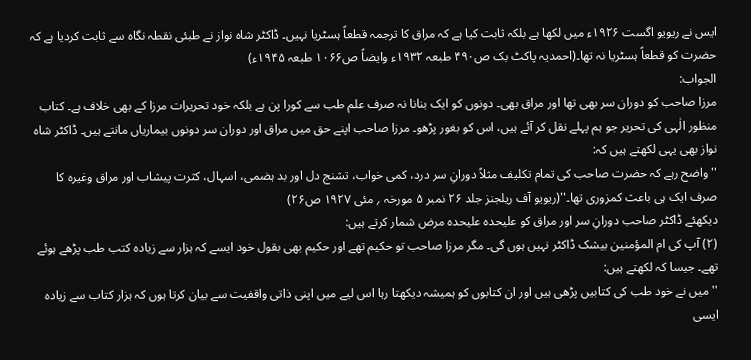ایس نے ریویو اگست ۱۹۲۶ء میں لکھا ہے بلکہ ثابت کیا ہے کہ مراق کا ترجمہ قطعاً ہسٹریا نہیں۔ ڈاکٹر شاہ نواز نے طبئی نقطہ نگاہ سے ثابت کردیا ہے کہ حضرت کو قطعاً ہسٹریا نہ تھا۔(احمدیہ پاکٹ بک ص۴۹۰ طبعہ ۱۹۳۲ء وایضاً ص۱۰۶۶ طبعہ ۱۹۴۵ء)
الجواب:
مرزا صاحب کو دوران سر بھی تھا اور مراق بھی۔ دونوں کو ایک بنانا نہ صرف علم طب سے کورا پن ہے بلکہ خود تحریرات مرزا کے بھی خلاف ہے۔ کتاب منظور الٰہی کی تحریر جو ہم پہلے نقل کر آئے ہیں، اس کو بغور پڑھو۔ مرزا صاحب اپنے حق میں مراق اور دوران سر دونوں بیماریاں مانتے ہیں۔ ڈاکٹر شاہ نواز بھی یہی لکھتے ہیں کہ:
'' واضح رہے کہ حضرت صاحب کی تمام تکلیف مثلاً دورانِ سر درد، کمی خواب، تشنج دل اور بد ہضمی، اسہال، کثرت پیشاب اور مراق وغیرہ کا صرف ایک ہی باعث کمزوری تھا۔''(ریویو آف ریلجنز جلد ۲۶ نمبر ۵ مورخہ ؍ مئی ۱۹۲۷ ص۲۶)
دیکھئے ڈاکٹر صاحب دورانِ سر اور مراق کو علیحدہ علیحدہ مرض شمار کرتے ہیں:
(۲) آپ کی ام المؤمنین بیشک ڈاکٹر نہیں ہوں گی۔ مگر مرزا صاحب تو حکیم تھے اور حکیم بھی بقول خود ایسے کہ ہزار سے زیادہ کتب طب پڑھے ہوئے تھے۔ جیسا کہ لکھتے ہیں:
'' میں نے خود طب کی کتابیں پڑھی ہیں اور ان کتابوں کو ہمیشہ دیکھتا رہا اس لیے میں اپنی ذاتی واقفیت سے بیان کرتا ہوں کہ ہزار کتاب سے زیادہ ایسی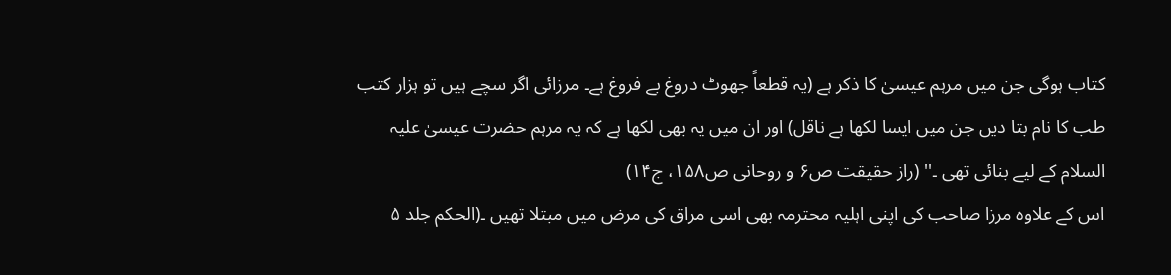کتاب ہوگی جن میں مرہم عیسیٰ کا ذکر ہے (یہ قطعاً جھوٹ دروغ بے فروغ ہے۔ مرزائی اگر سچے ہیں تو ہزار کتب طب کا نام بتا دیں جن میں ایسا لکھا ہے ناقل) اور ان میں یہ بھی لکھا ہے کہ یہ مرہم حضرت عیسیٰ علیہ السلام کے لیے بنائی تھی ۔'' (راز حقیقت ص۶ و روحانی ص۱۵۸، ج۱۴)
اس کے علاوہ مرزا صاحب کی اپنی اہلیہ محترمہ بھی اسی مراق کی مرض میں مبتلا تھیں ۔(الحکم جلد ۵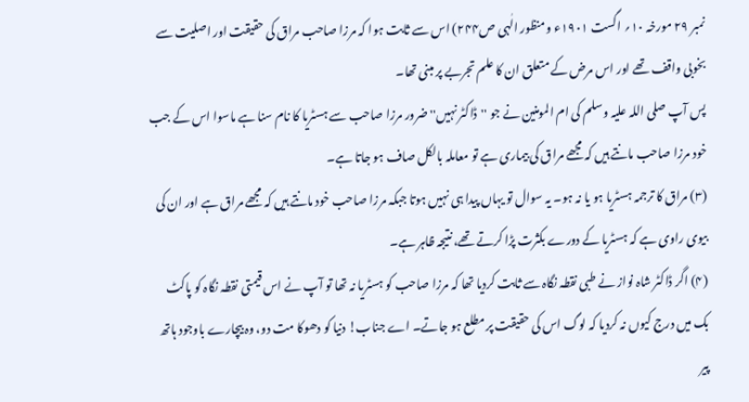نمبر ۲۹ مورخہ ۱۰؍ اگست ۱۹۰۱ء ومنظور الٰہی ص۲۴۴) اس سے ثابت ہوا کہ مرزا صاحب مراق کی حقیقت اور اصلیت سے بخوبی واقف تھے اور اس مرض کے متعلق ان کا علم تجربے پر مبنی تھا۔
پس آپ صلی اللہ علیہ وسلم کی ام المومنین نے جو ''ڈاکٹر نہیں'' ضرور مرزا صاحب سے ہسٹریا کا نام سنا ہے ماسوا اس کے جب خود مرزا صاحب مانتے ہیں کہ مجھے مراق کی بیماری ہے تو معاملہ بالکل صاف ہو جاتا ہے۔
(۳) مراق کا ترجمہ ہسٹریا ہو یا نہ ہو۔ یہ سوال تو یہاں پیدا ہی نہیں ہوتا جبکہ مرزا صاحب خود مانتے ہیں کہ مجھے مراق ہے اور ان کی بیوی راوی ہے کہ ہسٹریا کے دورے بکثرت پڑا کرتے تھے، نتیجہ ظاہر ہے۔
(۴) اگر ڈاکٹر شاہ نواز نے طبی نقطہ نگاہ سے ثابت کردیا تھا کہ مرزا صاحب کو ہسٹریا نہ تھا تو آپ نے اس قیمتی نقطہ نگاہ کو پاکٹ بک میں درج کیوں نہ کردیا کہ لوگ اس کی حقیقت پر مطلع ہو جاتے۔ اے جناب! دنیا کو دھوکا مت دو، وہ بیچارے باوجود ہاتھ پیر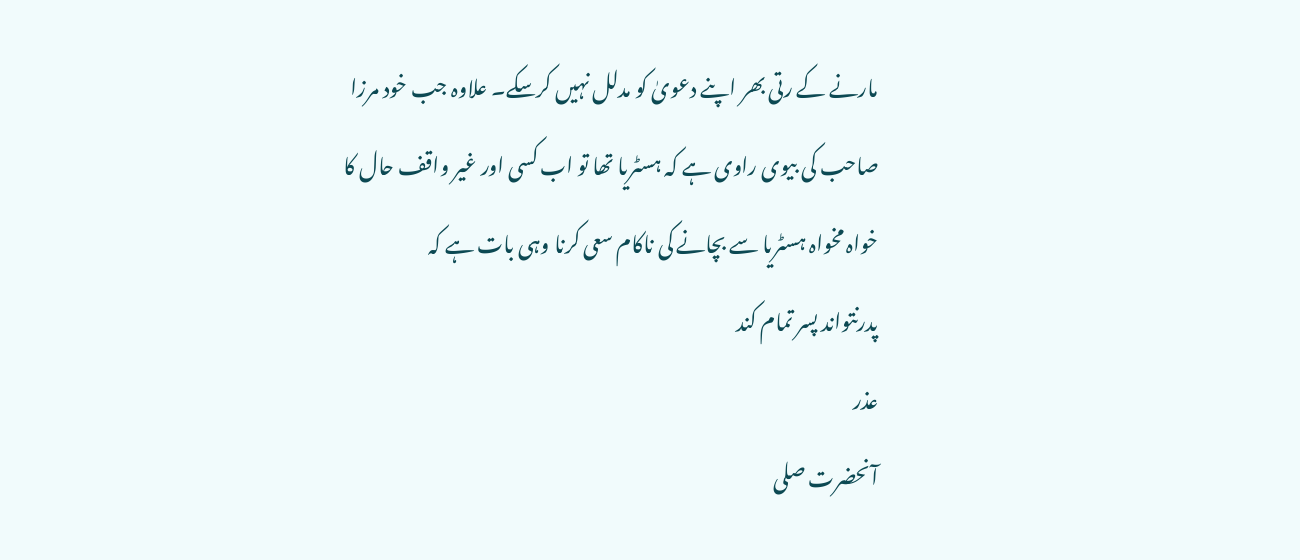مارنے کے رتی بھر اپنے دعویٰ کو مدلل نہیں کرسکے۔ علاوہ جب خود مرزا صاحب کی بیوی راوی ہے کہ ہسٹریا تھا تو اب کسی اور غیر واقف حال کا خواہ مخواہ ہسٹریا سے بچانے کی ناکام سعی کرنا وہی بات ہے کہ
پدرنتواند پسر تمام کند
عذر
آنحضرت صلی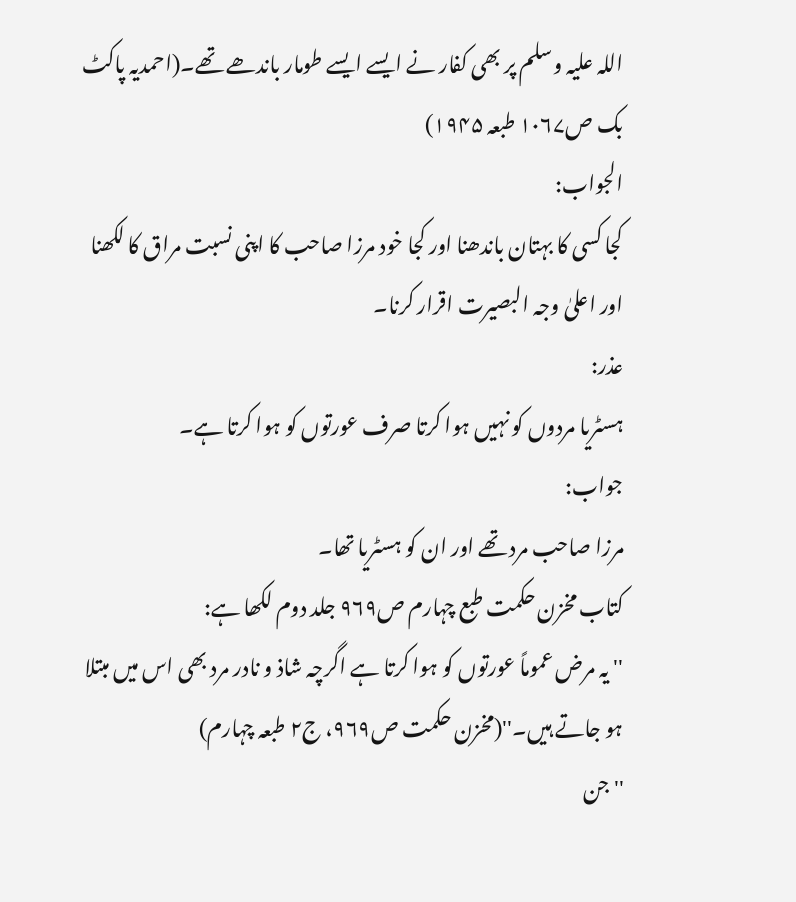اللہ علیہ وسلم پر بھی کفار نے ایسے ایسے طومار باندھے تھے۔(احمدیہ پاکٹ بک ص۱۰۶۷ طبعہ ۱۹۴۵)
الجواب:
کجا کسی کا بہتان باندھنا اور کجا خود مرزا صاحب کا اپنی نسبت مراق کا لکھنا اور اعلیٰ وجہ البصیرت اقرار کرنا۔
عذر:
ہسٹریا مردوں کو نہیں ہوا کرتا صرف عورتوں کو ہوا کرتا ہے۔
جواب:
مرزا صاحب مرد تھے اور ان کو ہسٹریا تھا۔
کتاب مخزن حکمت طبع چہارم ص۹۶۹ جلد دوم لکھا ہے:
'' یہ مرض عموماً عورتوں کو ہوا کرتا ہے اگرچہ شاذ و نادر مرد بھی اس میں مبتلا ہو جاتے ہیں۔''(مخزن حکمت ص۹۶۹، ج۲ طبعہ چہارم)
'' جن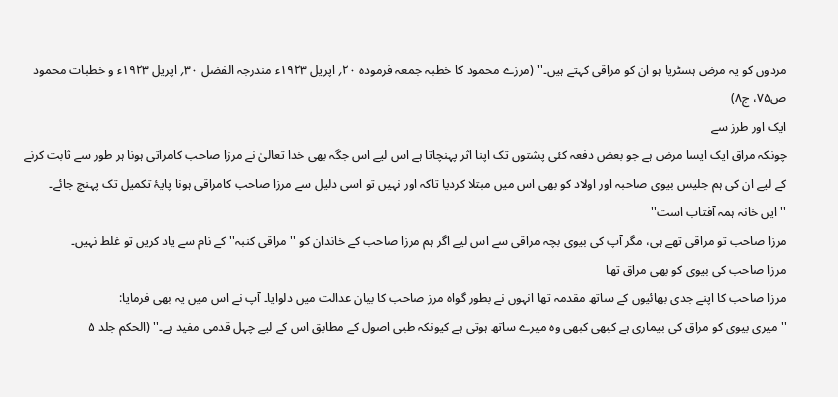مردوں کو یہ مرض ہسٹریا ہو ان کو مراقی کہتے ہیں۔'' (مرزے محمود کا خطبہ جمعہ فرمودہ ۲۰؍ اپریل ۱۹۲۳ء مندرجہ الفضل ۳۰؍ اپریل ۱۹۲۳ء و خطبات محمود ص۷۵، ج۸)
ایک اور طرز سے
چونکہ مراق ایک ایسا مرض ہے جو بعض دفعہ کئی پشتوں تک اپنا اثر پہنچاتا ہے اس لیے اس جگہ بھی خدا تعالیٰ نے مرزا صاحب کامراتی ہونا ہر طور سے ثابت کرنے کے لیے ان کی ہم جلیس بیوی صاحبہ اور اولاد کو بھی اس میں مبتلا کردیا تاکہ اور نہیں تو اسی دلیل سے مرزا صاحب کامراقی ہونا پایۂ تکمیل تک پہنچ جائے۔
'' ایں خانہ ہمہ آفتاب است''
مرزا صاحب تو مراقی تھے ہی، مگر آپ کی بیوی بچہ مراقی سے اس لیے اگر ہم مرزا صاحب کے خاندان کو ''مراقی کنبہ'' کے نام سے یاد کریں تو غلط نہیں۔
مرزا صاحب کی بیوی کو بھی مراق تھا
مرزا صاحب کا اپنے جدی بھائیوں کے ساتھ مقدمہ تھا انہوں نے بطور گواہ مرز صاحب کا بیان عدالت میں دلوایا۔ آپ نے اس میں یہ بھی فرمایا:
'' میری بیوی کو مراق کی بیماری ہے کبھی کبھی وہ میرے ساتھ ہوتی ہے کیونکہ طبی اصول کے مطابق اس کے لیے چہل قدمی مفید ہے۔'' (الحکم جلد ۵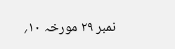نمبر ۲۹ مورخہ ۱۰؍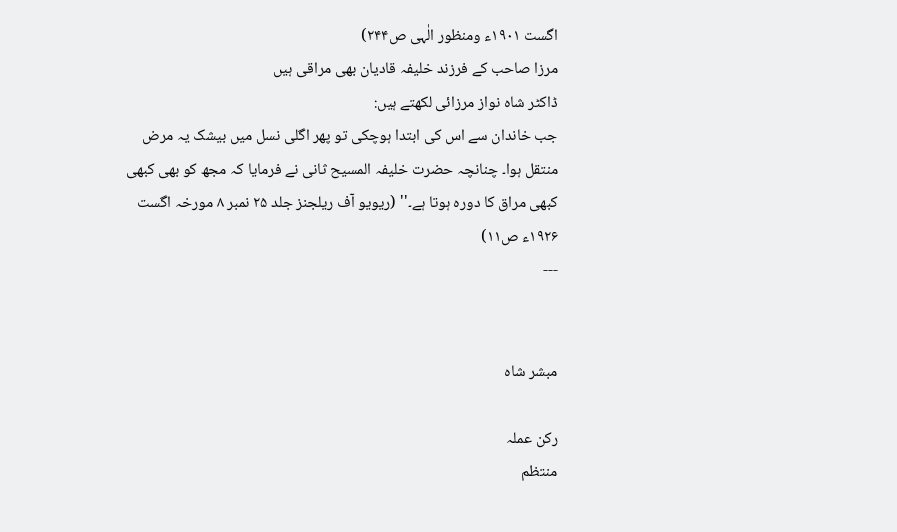اگست ۱۹۰۱ء ومنظور الٰہی ص۲۴۴)
مرزا صاحب کے فرزند خلیفہ قادیان بھی مراقی ہیں
ڈاکٹر شاہ نواز مرزائی لکھتے ہیں:
جب خاندان سے اس کی ابتدا ہوچکی تو پھر اگلی نسل میں بیشک یہ مرض منتقل ہوا۔ چنانچہ حضرت خلیفہ المسیح ثانی نے فرمایا کہ مجھ کو بھی کبھی کبھی مراق کا دورہ ہوتا ہے۔'' (ریویو آف ریلجنز جلد ۲۵ نمبر ۸ مورخہ اگست ۱۹۲۶ء ص۱۱)
---


مبشر شاہ

رکن عملہ
منتظم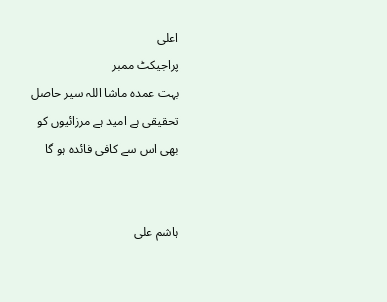اعلی
پراجیکٹ ممبر
بہت عمدہ ماشا اللہ سیر حاصل تحقیقی ہے امید ہے مرزائیوں کو بھی اس سے کافی فائدہ ہو گا


ہاشم علی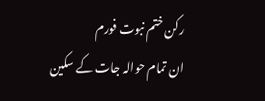رکن ختم نبوت فورم
ان تمام حوالہ جات کے سکین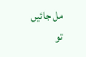مل جائیں تو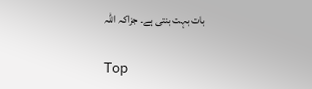بات بہت بنتی ہے۔ جزاکہ اللہ

Top